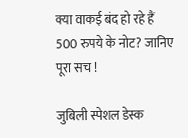क्या वाकई बंद हो रहे हैं 500 रुपये के नोट? जानिए पूरा सच !

जुबिली स्पेशल डेस्क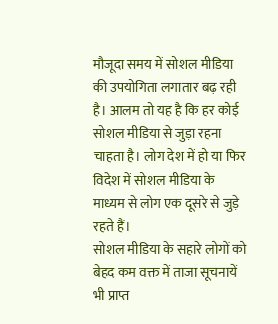मौजूदा समय में सोशल मीडिया की उपयोगिता लगातार बढ़ रही है। आलम तो यह है कि हर कोई सोशल मीडिया से जुड़ा रहना चाहता है। लोग देश में हो या फिर विदेश में सोशल मीडिया के माध्यम से लोग एक दूसरे से जुड़े रहते हैं।
सोशल मीडिया के सहारे लोगों को बेहद कम वक्त में ताजा सूचनायें भी प्राप्त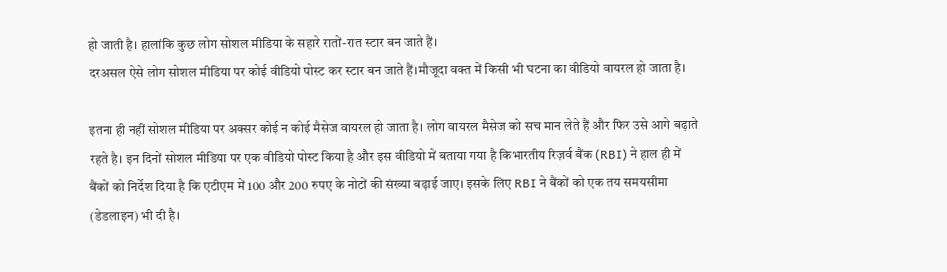हो जाती है। हालांकि कुछ लोग सोशल मीडिया के सहारे रातों-रात स्टार बन जाते हैं।
दरअसल ऐसे लोग सोशल मीडिया पर कोई वीडियो पोस्ट कर स्टार बन जाते हैं।मौजूदा वक्त में किसी भी घटना का वीडियो वायरल हो जाता है।

इतना ही नहीं सोशल मीडिया पर अक्सर कोई न कोई मैसेज वायरल हो जाता है। लोग वायरल मैसेज को सच मान लेते हैं और फिर उसे आगे बढ़ाते रहते है। इन दिनों सोशल मीडिया पर एक वीडियो पोस्ट किया है और इस वीडियो में बताया गया है किभारतीय रिज़र्व बैंक (RBI) ने हाल ही में बैंकों को निर्देश दिया है कि एटीएम में 100 और 200 रुपए के नोटों की संख्या बढ़ाई जाए। इसके लिए RBI ने बैंकों को एक तय समयसीमा (डेडलाइन) भी दी है।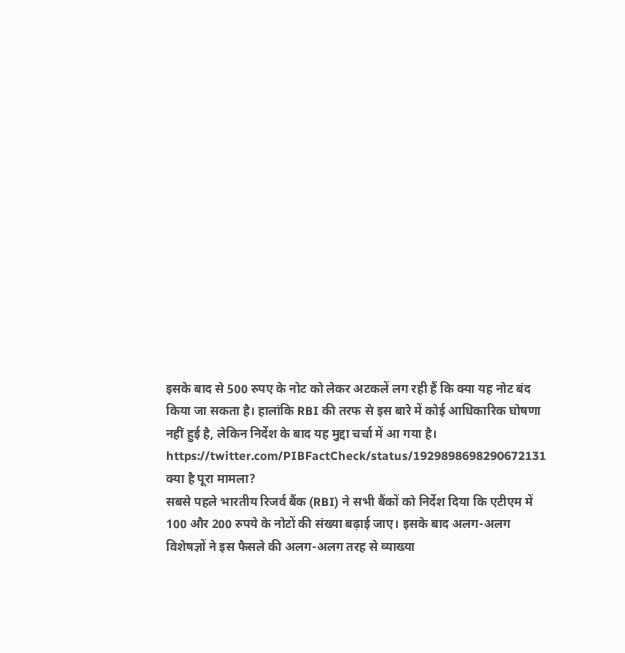इसके बाद से 500 रुपए के नोट को लेकर अटकलें लग रही हैं कि क्या यह नोट बंद किया जा सकता है। हालांकि RBI की तरफ से इस बारे में कोई आधिकारिक घोषणा नहीं हुई है, लेकिन निर्देश के बाद यह मुद्दा चर्चा में आ गया है।
https://twitter.com/PIBFactCheck/status/1929898698290672131
क्या है पूरा मामला?
सबसे पहले भारतीय रिजर्व बैंक (RBI) ने सभी बैंकों को निर्देश दिया कि एटीएम में 100 और 200 रुपये के नोटों की संख्या बढ़ाई जाए। इसके बाद अलग-अलग विशेषज्ञों ने इस फैसले की अलग-अलग तरह से व्याख्या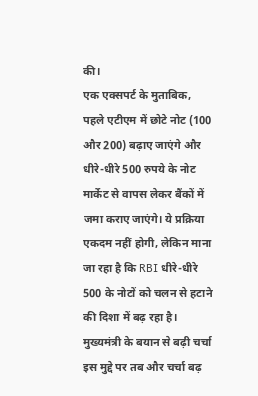की।
एक एक्सपर्ट के मुताबिक, पहले एटीएम में छोटे नोट (100 और 200) बढ़ाए जाएंगे और धीरे-धीरे 500 रुपये के नोट मार्केट से वापस लेकर बैंकों में जमा कराए जाएंगे। ये प्रक्रिया एकदम नहीं होगी, लेकिन माना जा रहा है कि RBI धीरे-धीरे 500 के नोटों को चलन से हटाने की दिशा में बढ़ रहा है।
मुख्यमंत्री के बयान से बढ़ी चर्चा
इस मुद्दे पर तब और चर्चा बढ़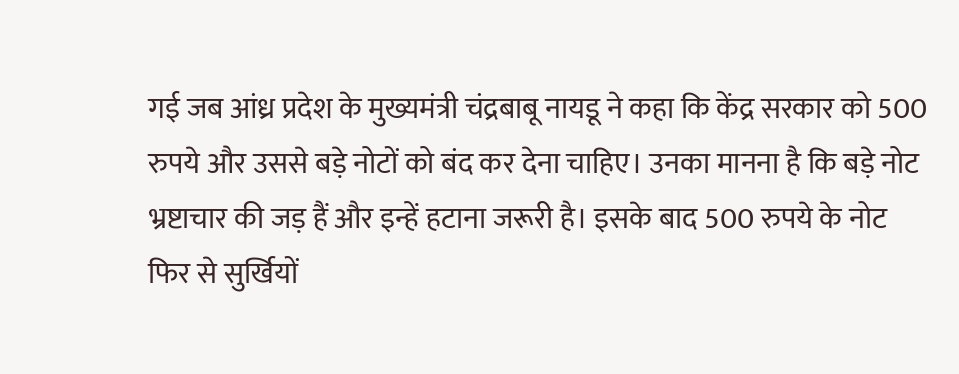गई जब आंध्र प्रदेश के मुख्यमंत्री चंद्रबाबू नायडू ने कहा कि केंद्र सरकार को 500 रुपये और उससे बड़े नोटों को बंद कर देना चाहिए। उनका मानना है कि बड़े नोट भ्रष्टाचार की जड़ हैं और इन्हें हटाना जरूरी है। इसके बाद 500 रुपये के नोट फिर से सुर्खियों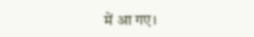में आ गए।